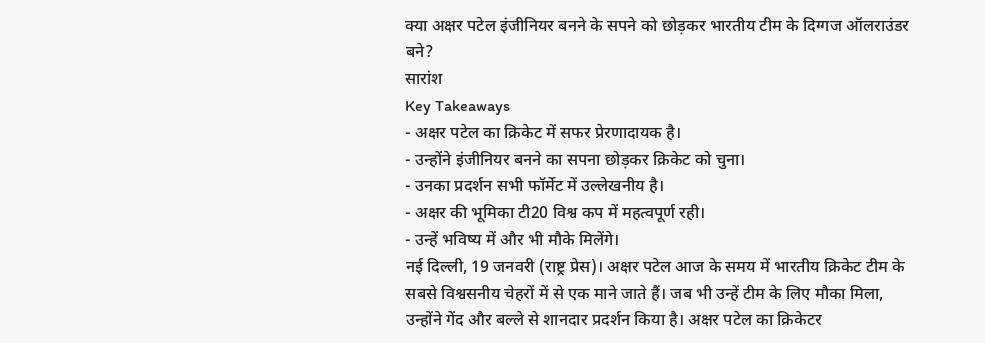क्या अक्षर पटेल इंजीनियर बनने के सपने को छोड़कर भारतीय टीम के दिग्गज ऑलराउंडर बने?
सारांश
Key Takeaways
- अक्षर पटेल का क्रिकेट में सफर प्रेरणादायक है।
- उन्होंने इंजीनियर बनने का सपना छोड़कर क्रिकेट को चुना।
- उनका प्रदर्शन सभी फॉर्मेट में उल्लेखनीय है।
- अक्षर की भूमिका टी20 विश्व कप में महत्वपूर्ण रही।
- उन्हें भविष्य में और भी मौके मिलेंगे।
नई दिल्ली, 19 जनवरी (राष्ट्र प्रेस)। अक्षर पटेल आज के समय में भारतीय क्रिकेट टीम के सबसे विश्वसनीय चेहरों में से एक माने जाते हैं। जब भी उन्हें टीम के लिए मौका मिला, उन्होंने गेंद और बल्ले से शानदार प्रदर्शन किया है। अक्षर पटेल का क्रिकेटर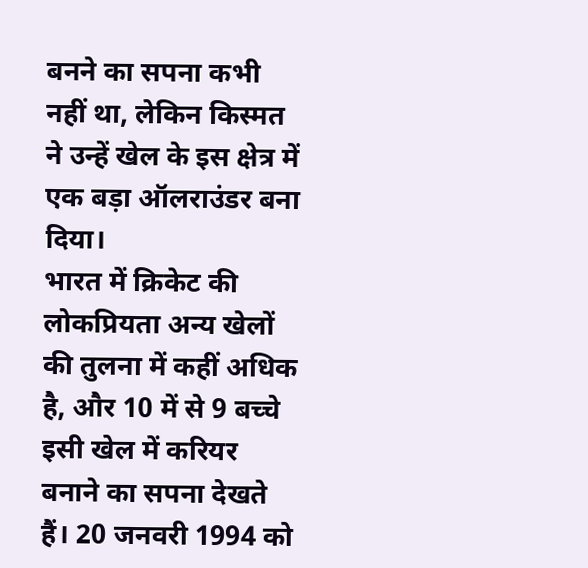बनने का सपना कभी नहीं था, लेकिन किस्मत ने उन्हें खेल के इस क्षेत्र में एक बड़ा ऑलराउंडर बना दिया।
भारत में क्रिकेट की लोकप्रियता अन्य खेलों की तुलना में कहीं अधिक है, और 10 में से 9 बच्चे इसी खेल में करियर बनाने का सपना देखते हैं। 20 जनवरी 1994 को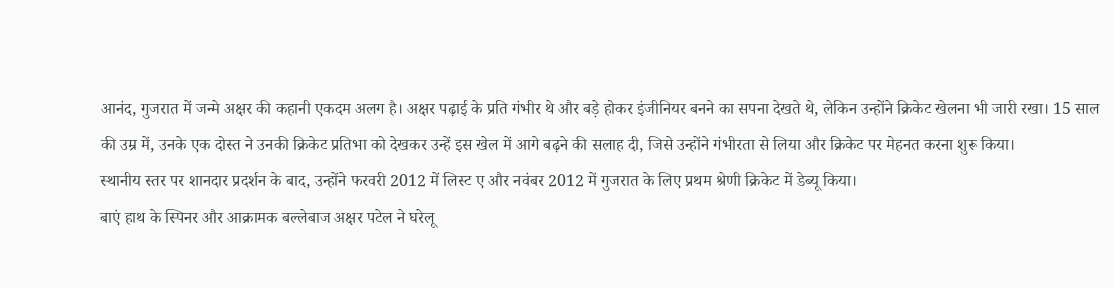आनंद, गुजरात में जन्मे अक्षर की कहानी एकदम अलग है। अक्षर पढ़ाई के प्रति गंभीर थे और बड़े होकर इंजीनियर बनने का सपना देखते थे, लेकिन उन्होंने क्रिकेट खेलना भी जारी रखा। 15 साल की उम्र में, उनके एक दोस्त ने उनकी क्रिकेट प्रतिभा को देखकर उन्हें इस खेल में आगे बढ़ने की सलाह दी, जिसे उन्होंने गंभीरता से लिया और क्रिकेट पर मेहनत करना शुरू किया।
स्थानीय स्तर पर शानदार प्रदर्शन के बाद, उन्होंने फरवरी 2012 में लिस्ट ए और नवंबर 2012 में गुजरात के लिए प्रथम श्रेणी क्रिकेट में डेब्यू किया।
बाएं हाथ के स्पिनर और आक्रामक बल्लेबाज अक्षर पटेल ने घरेलू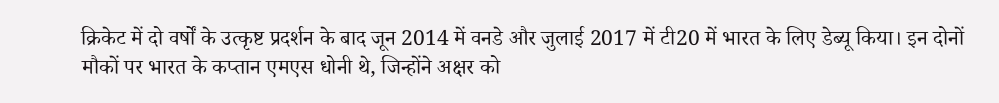क्रिकेट में दो वर्षों के उत्कृष्ट प्रदर्शन के बाद जून 2014 में वनडे और जुलाई 2017 में टी20 में भारत के लिए डेब्यू किया। इन दोनों मौकों पर भारत के कप्तान एमएस धोनी थे, जिन्होंने अक्षर को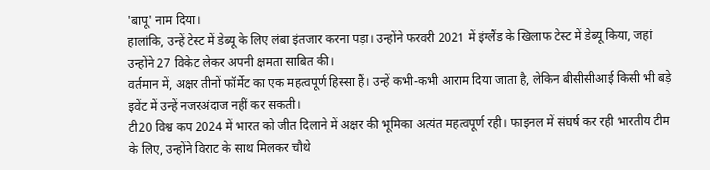'बापू' नाम दिया।
हालांकि, उन्हें टेस्ट में डेब्यू के लिए लंबा इंतजार करना पड़ा। उन्होंने फरवरी 2021 में इंग्लैंड के खिलाफ टेस्ट में डेब्यू किया, जहां उन्होंने 27 विकेट लेकर अपनी क्षमता साबित की।
वर्तमान में, अक्षर तीनों फॉर्मेट का एक महत्वपूर्ण हिस्सा हैं। उन्हें कभी-कभी आराम दिया जाता है, लेकिन बीसीसीआई किसी भी बड़े इवेंट में उन्हें नजरअंदाज नहीं कर सकती।
टी20 विश्व कप 2024 में भारत को जीत दिलाने में अक्षर की भूमिका अत्यंत महत्वपूर्ण रही। फाइनल में संघर्ष कर रही भारतीय टीम के लिए, उन्होंने विराट के साथ मिलकर चौथे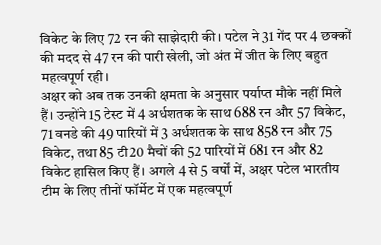विकेट के लिए 72 रन की साझेदारी की। पटेल ने 31 गेंद पर 4 छक्कों की मदद से 47 रन की पारी खेली, जो अंत में जीत के लिए बहुत महत्वपूर्ण रही।
अक्षर को अब तक उनकी क्षमता के अनुसार पर्याप्त मौके नहीं मिले हैं। उन्होंने 15 टेस्ट में 4 अर्धशतक के साथ 688 रन और 57 विकेट, 71 वनडे की 49 पारियों में 3 अर्धशतक के साथ 858 रन और 75 विकेट, तथा 85 टी20 मैचों की 52 पारियों में 681 रन और 82 विकेट हासिल किए हैं। अगले 4 से 5 वर्षों में, अक्षर पटेल भारतीय टीम के लिए तीनों फॉर्मेट में एक महत्वपूर्ण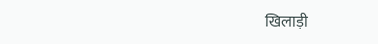खिलाड़ी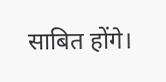साबित होंगे।